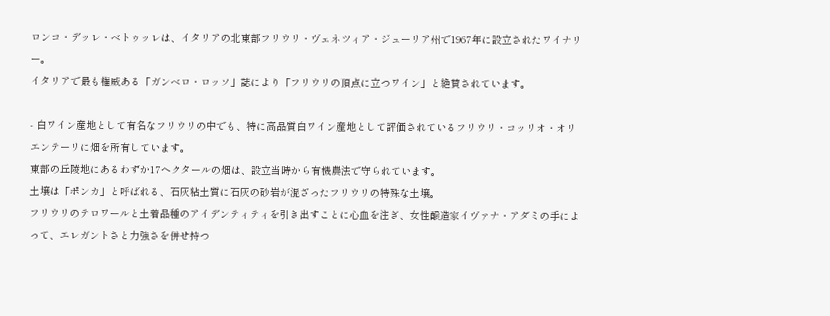ロンコ・デッレ・ベトゥッレは、イタリアの北東部フリウリ・ヴェネツィア・ジューリア州で1967年に設立されたワイナリー。
イタリアで最も権威ある「ガンベロ・ロッソ」誌により「フリウリの頂点に立つワイン」と絶賛されています。

- 白ワイン産地として有名なフリウリの中でも、特に高品質白ワイン産地として評価されているフリウリ・コッリオ・オリエンテーリに畑を所有しています。
東部の丘陵地にあるわずか17ヘクタールの畑は、設立当時から有機農法で守られています。
土壌は「ポンカ」と呼ばれる、石灰粘土質に石灰の砂岩が混ざったフリウリの特殊な土壌。
フリウリのテロワールと土着品種のアイデンティティを引き出すことに心血を注ぎ、女性醸造家イヴァナ・アダミの手によって、エレガントさと力強さを併せ持つ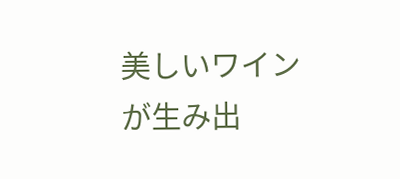美しいワインが生み出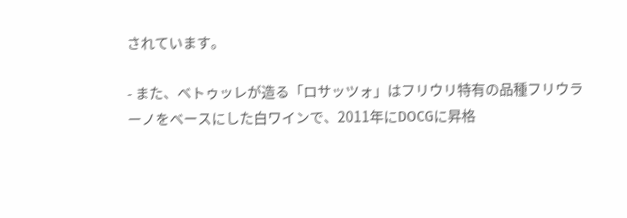されています。

- また、ベトゥッレが造る「ロサッツォ」はフリウリ特有の品種フリウラーノをベースにした白ワインで、2011年にDOCGに昇格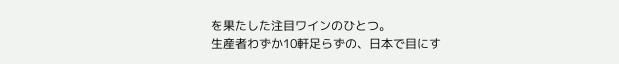を果たした注目ワインのひとつ。
生産者わずか10軒足らずの、日本で目にす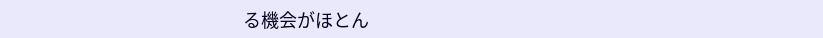る機会がほとん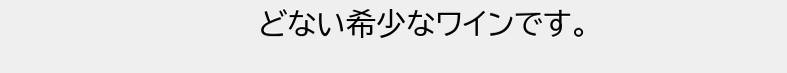どない希少なワインです。